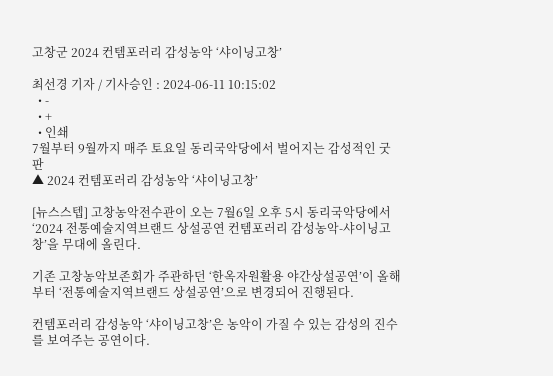고창군 2024 컨템포러리 감성농악 ‘샤이닝고창’

최선경 기자 / 기사승인 : 2024-06-11 10:15:02
  • -
  • +
  • 인쇄
7월부터 9월까지 매주 토요일 동리국악당에서 벌어지는 감성적인 굿판
▲ 2024 컨템포러리 감성농악 ‘샤이닝고창’

[뉴스스텝] 고창농악전수관이 오는 7월6일 오후 5시 동리국악당에서 ‘2024 전통예술지역브랜드 상설공연 컨템포러리 감성농악-샤이닝고창’을 무대에 올린다.

기존 고창농악보존회가 주관하던 ‘한옥자원활용 야간상설공연’이 올해부터 ‘전통예술지역브랜드 상설공연’으로 변경되어 진행된다.

컨템포러리 감성농악 ‘샤이닝고창’은 농악이 가질 수 있는 감성의 진수를 보여주는 공연이다.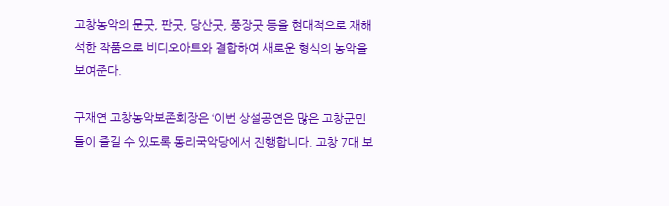고창농악의 문굿, 판굿, 당산굿, 풍장굿 등을 현대적으로 재해석한 작품으로 비디오아트와 결합하여 새로운 형식의 농악을 보여준다.

구재연 고창농악보존회장은 ‘이번 상설공연은 많은 고창군민들이 즐길 수 있도록 동리국악당에서 진행합니다. 고창 7대 보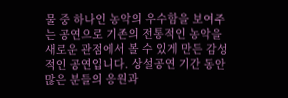물 중 하나인 농악의 우수함을 보여주는 공연으로 기존의 전통적인 농악을 새로운 관점에서 볼 수 있게 만든 감성적인 공연입니다. 상설공연 기간 동안 많은 분들의 응원과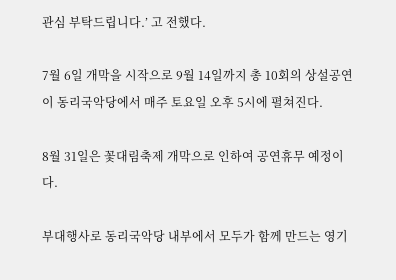관심 부탁드립니다.’ 고 전했다.

7월 6일 개막을 시작으로 9월 14일까지 총 10회의 상설공연이 동리국악당에서 매주 토요일 오후 5시에 펼쳐진다.

8월 31일은 꽃대림축제 개막으로 인하여 공연휴무 예정이다.

부대행사로 동리국악당 내부에서 모두가 함께 만드는 영기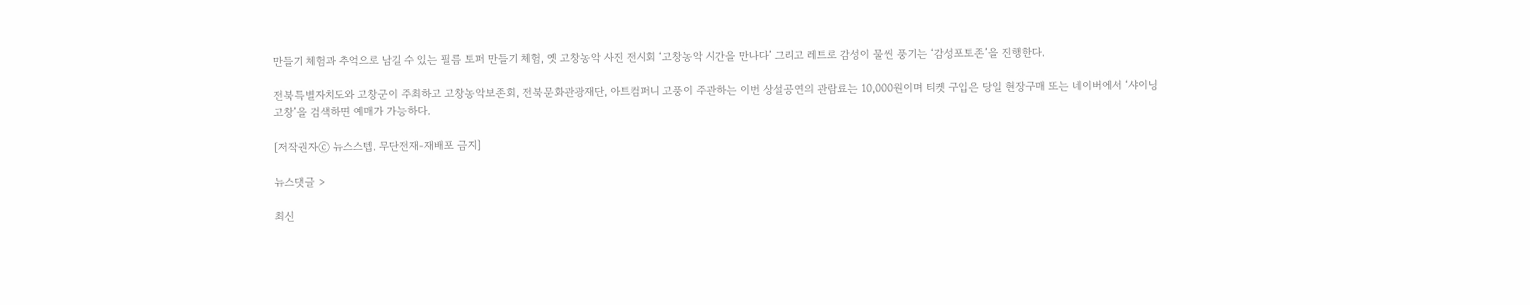만들기 체험과 추억으로 남길 수 있는 필름 토퍼 만들기 체험, 옛 고창농악 사진 전시회 ‘고창농악 시간을 만나다’ 그리고 레트로 감성이 물씬 풍기는 ‘감성포토존’을 진행한다.

전북특별자치도와 고창군이 주최하고 고창농악보존회, 전북문화관광재단, 아트컴퍼니 고풍이 주관하는 이번 상설공연의 관람료는 10,000원이며 티켓 구입은 당일 현장구매 또는 네이버에서 ‘샤이닝고창’을 검색하면 예매가 가능하다.

[저작권자ⓒ 뉴스스텝. 무단전재-재배포 금지]

뉴스댓글 >

최신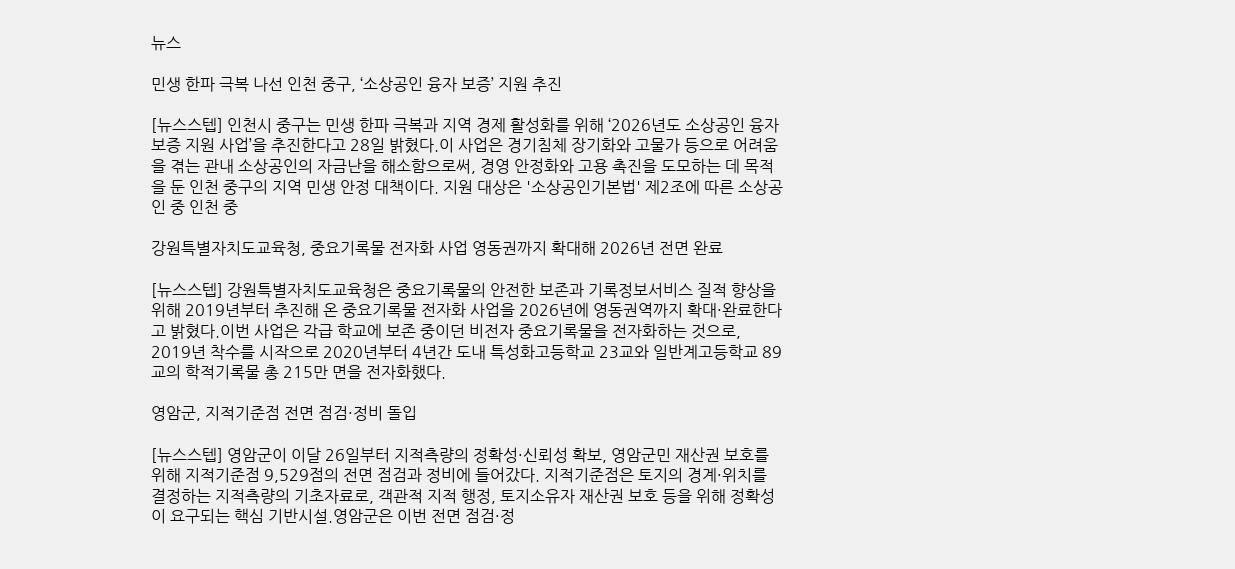뉴스

민생 한파 극복 나선 인천 중구, ‘소상공인 융자 보증’ 지원 추진

[뉴스스텝] 인천시 중구는 민생 한파 극복과 지역 경제 활성화를 위해 ‘2026년도 소상공인 융자 보증 지원 사업’을 추진한다고 28일 밝혔다.이 사업은 경기침체 장기화와 고물가 등으로 어려움을 겪는 관내 소상공인의 자금난을 해소함으로써, 경영 안정화와 고용 촉진을 도모하는 데 목적을 둔 인천 중구의 지역 민생 안정 대책이다. 지원 대상은 '소상공인기본법' 제2조에 따른 소상공인 중 인천 중

강원특별자치도교육청, 중요기록물 전자화 사업 영동권까지 확대해 2026년 전면 완료

[뉴스스텝] 강원특별자치도교육청은 중요기록물의 안전한 보존과 기록정보서비스 질적 향상을 위해 2019년부터 추진해 온 중요기록물 전자화 사업을 2026년에 영동권역까지 확대·완료한다고 밝혔다.이번 사업은 각급 학교에 보존 중이던 비전자 중요기록물을 전자화하는 것으로, 2019년 착수를 시작으로 2020년부터 4년간 도내 특성화고등학교 23교와 일반계고등학교 89교의 학적기록물 총 215만 면을 전자화했다.

영암군, 지적기준점 전면 점검·정비 돌입

[뉴스스텝] 영암군이 이달 26일부터 지적측량의 정확성·신뢰성 확보, 영암군민 재산권 보호를 위해 지적기준점 9,529점의 전면 점검과 정비에 들어갔다. 지적기준점은 토지의 경계·위치를 결정하는 지적측량의 기초자료로, 객관적 지적 행정, 토지소유자 재산권 보호 등을 위해 정확성이 요구되는 핵심 기반시설.영암군은 이번 전면 점검·정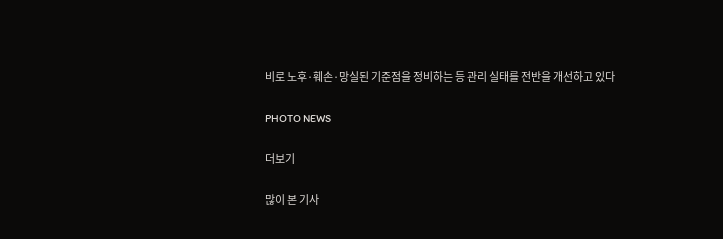비로 노후·훼손·망실된 기준점을 정비하는 등 관리 실태를 전반을 개선하고 있다

PHOTO NEWS

더보기

많이 본 기사